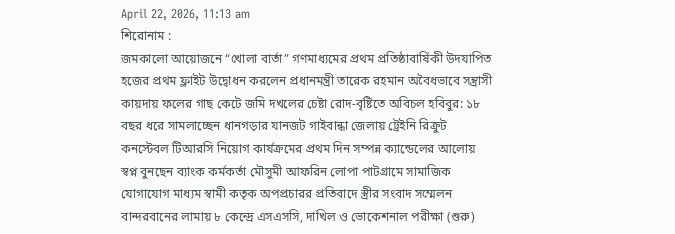April 22, 2026, 11:13 am
শিরোনাম :
জমকালো আয়োজনে “খোলা বার্তা” গণমাধ্যমের প্রথম প্রতিষ্ঠাবার্ষিকী উদযাপিত হজের প্রথম ফ্লাইট উদ্বোধন করলেন প্রধানমন্ত্রী তারেক রহমান অবৈধভাবে সন্ত্রাসী কায়দায় ফলের গাছ কেটে জমি দখলের চেষ্টা রোদ-বৃষ্টিতে অবিচল হবিবুর: ১৮ বছর ধরে সামলাচ্ছেন ধানগড়ার যানজট গাইবান্ধা জেলায় ট্রেইনি রিক্রুট কনস্টেবল টিআরসি নিয়োগ কার্যক্রমের প্রথম দিন সম্পন্ন ক্যান্ডেলের আলোয় স্বপ্ন বুনছেন ব্যাংক কর্মকর্তা মৌসুমী আফরিন লোপা পাটগ্রামে সামাজিক যোগাযোগ মাধ্যম স্বামী কতৃক অপপ্রচারর প্রতিবাদে স্ত্রীর সংবাদ সম্মেলন বান্দরবানের লামায় ৮ কেন্দ্রে এসএসসি, দাখিল ও ভোকেশনাল পরীক্ষা (শুরু)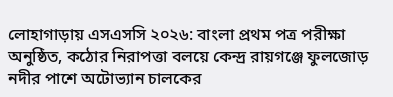লোহাগাড়ায় এসএসসি ২০২৬: বাংলা প্রথম পত্র পরীক্ষা অনুষ্ঠিত, কঠোর নিরাপত্তা বলয়ে কেন্দ্র রায়গঞ্জে ফুলজোড় নদীর পাশে অটোভ্যান চালকের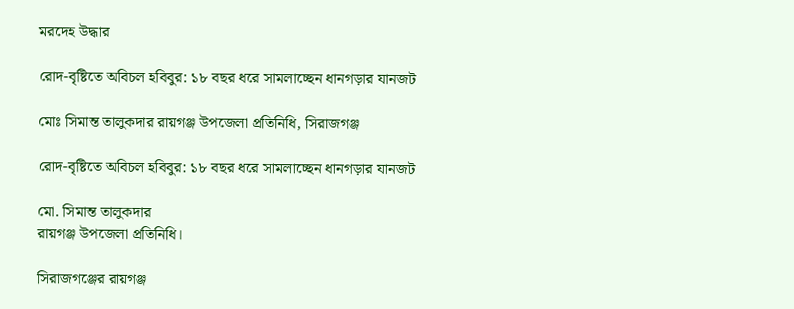মরদেহ উদ্ধার

রোদ-বৃষ্টিতে অবিচল হবিবুর: ১৮ বছর ধরে সামলাচ্ছেন ধানগড়ার যানজট

মোঃ সিমান্ত তালুকদার রায়গঞ্জ উপজেলা প্রতিনিধি, সিরাজগঞ্জ

রোদ-বৃষ্টিতে অবিচল হবিবুর: ১৮ বছর ধরে সামলাচ্ছেন ধানগড়ার যানজট

মো. সিমান্ত তালুকদার
রায়গঞ্জ উপজেলা প্রতিনিধি।

সিরাজগঞ্জের রায়গঞ্জ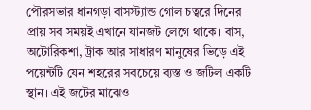পৌরসভার ধানগড়া বাসস্ট্যান্ড গোল চত্বরে দিনের প্রায় সব সময়ই এখানে যানজট লেগে থাকে। বাস, অটোরিকশা, ট্রাক আর সাধারণ মানুষের ভিড়ে এই পয়েন্টটি যেন শহরের সবচেয়ে ব্যস্ত ও জটিল একটি স্থান। এই জটের মাঝেও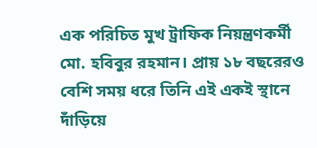এক পরিচিত মুখ ট্রাফিক নিয়ন্ত্রণকর্মী মো. হবিবুর রহমান। প্রায় ১৮ বছরেরও বেশি সময় ধরে তিনি এই একই স্থানে দাঁড়িয়ে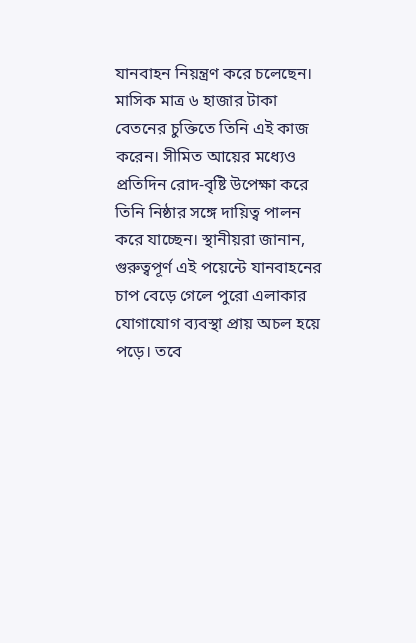যানবাহন নিয়ন্ত্রণ করে চলেছেন। মাসিক মাত্র ৬ হাজার টাকা বেতনের চুক্তিতে তিনি এই কাজ করেন। সীমিত আয়ের মধ্যেও প্রতিদিন রোদ-বৃষ্টি উপেক্ষা করে তিনি নিষ্ঠার সঙ্গে দায়িত্ব পালন করে যাচ্ছেন। স্থানীয়রা জানান, গুরুত্বপূর্ণ এই পয়েন্টে যানবাহনের চাপ বেড়ে গেলে পুরো এলাকার যোগাযোগ ব্যবস্থা প্রায় অচল হয়ে পড়ে। তবে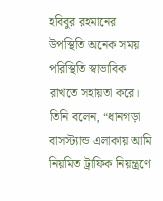হবিবুর রহমানের উপস্থিতি অনেক সময় পরিস্থিতি স্বাভাবিক রাখতে সহায়তা করে। তিনি বলেন, “ধানগড়া বাসস্ট্যান্ড এলাকায় আমি নিয়মিত ট্রাফিক নিয়ন্ত্রণে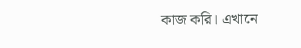কাজ করি। এখানে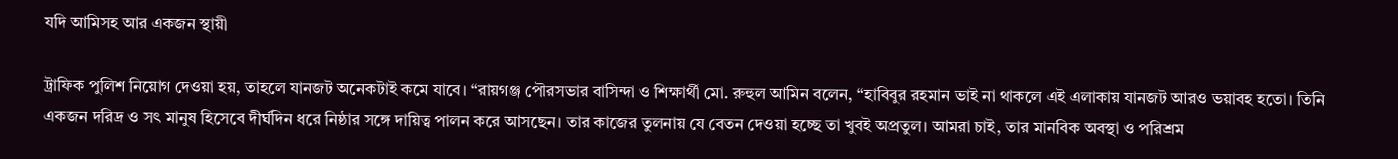যদি আমিসহ আর একজন স্থায়ী

ট্রাফিক পুলিশ নিয়োগ দেওয়া হয়, তাহলে যানজট অনেকটাই কমে যাবে। “রায়গঞ্জ পৌরসভার বাসিন্দা ও শিক্ষার্থী মো. রুহুল আমিন বলেন, “হাবিবুর রহমান ভাই না থাকলে এই এলাকায় যানজট আরও ভয়াবহ হতো। তিনি একজন দরিদ্র ও সৎ মানুষ হিসেবে দীর্ঘদিন ধরে নিষ্ঠার সঙ্গে দায়িত্ব পালন করে আসছেন। তার কাজের তুলনায় যে বেতন দেওয়া হচ্ছে তা খুবই অপ্রতুল। আমরা চাই, তার মানবিক অবস্থা ও পরিশ্রম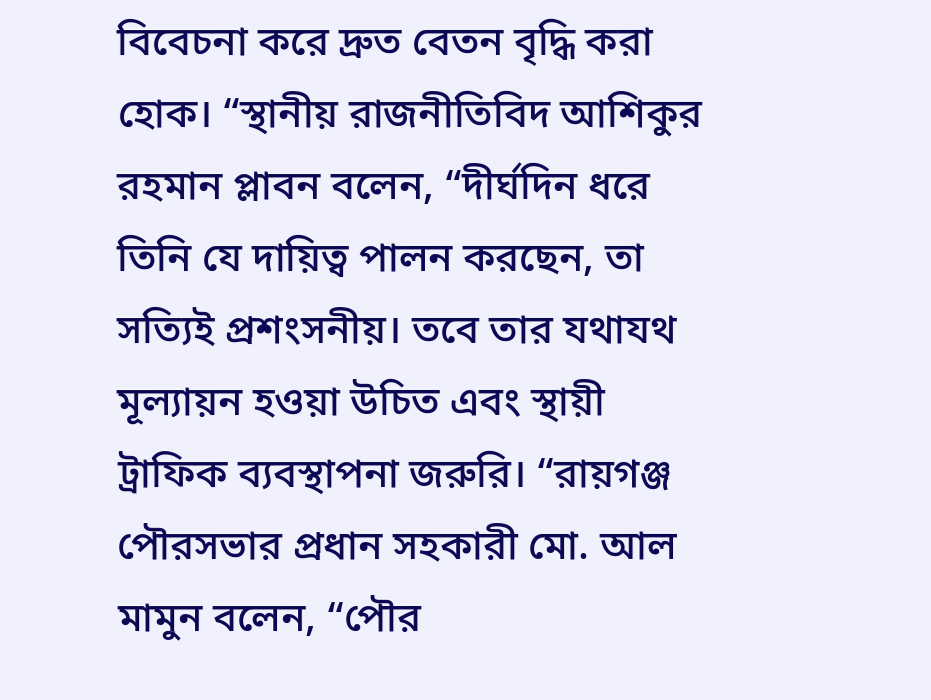বিবেচনা করে দ্রুত বেতন বৃদ্ধি করা হোক। “স্থানীয় রাজনীতিবিদ আশিকুর রহমান প্লাবন বলেন, “দীর্ঘদিন ধরে তিনি যে দায়িত্ব পালন করছেন, তা সত্যিই প্রশংসনীয়। তবে তার যথাযথ মূল্যায়ন হওয়া উচিত এবং স্থায়ী ট্রাফিক ব্যবস্থাপনা জরুরি। “রায়গঞ্জ পৌরসভার প্রধান সহকারী মো. আল মামুন বলেন, “পৌর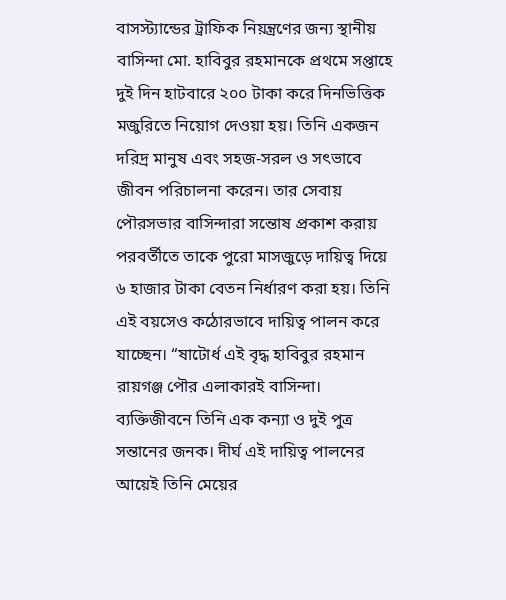বাসস্ট্যান্ডের ট্রাফিক নিয়ন্ত্রণের জন্য স্থানীয় বাসিন্দা মো. হাবিবুর রহমানকে প্রথমে সপ্তাহে দুই দিন হাটবারে ২০০ টাকা করে দিনভিত্তিক মজুরিতে নিয়োগ দেওয়া হয়। তিনি একজন দরিদ্র মানুষ এবং সহজ-সরল ও সৎভাবে জীবন পরিচালনা করেন। তার সেবায় পৌরসভার বাসিন্দারা সন্তোষ প্রকাশ করায় পরবর্তীতে তাকে পুরো মাসজুড়ে দায়িত্ব দিয়ে ৬ হাজার টাকা বেতন নির্ধারণ করা হয়। তিনি এই বয়সেও কঠোরভাবে দায়িত্ব পালন করে যাচ্ছেন। “ষাটোর্ধ এই বৃদ্ধ হাবিবুর রহমান রায়গঞ্জ পৌর এলাকারই বাসিন্দা। ব্যক্তিজীবনে তিনি এক কন্যা ও দুই পুত্র সন্তানের জনক। দীর্ঘ এই দায়িত্ব পালনের আয়েই তিনি মেয়ের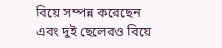বিয়ে সম্পন্ন করেছেন এবং দুই ছেলেরও বিয়ে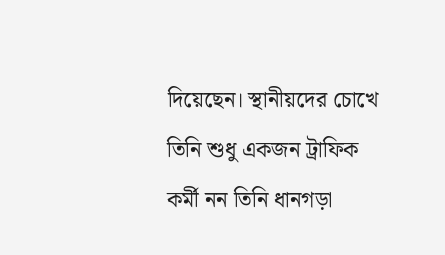দিয়েছেন। স্থানীয়দের চোখে তিনি শুধু একজন ট্রাফিক কর্মী নন তিনি ধানগড়া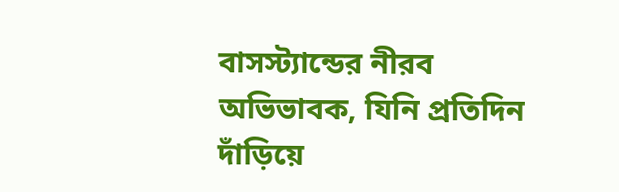বাসস্ট্যান্ডের নীরব অভিভাবক, যিনি প্রতিদিন দাঁড়িয়ে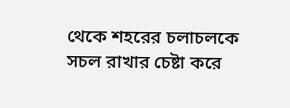থেকে শহরের চলাচলকে সচল রাখার চেষ্টা করে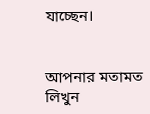যাচ্ছেন।


আপনার মতামত লিখুন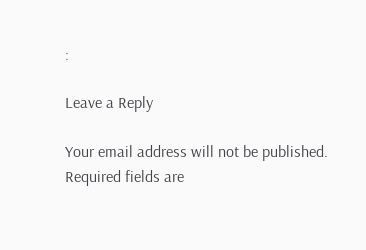:

Leave a Reply

Your email address will not be published. Required fields are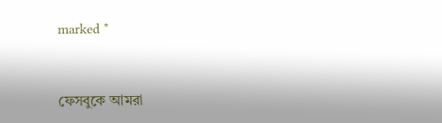marked *


ফেসবুকে আমরা